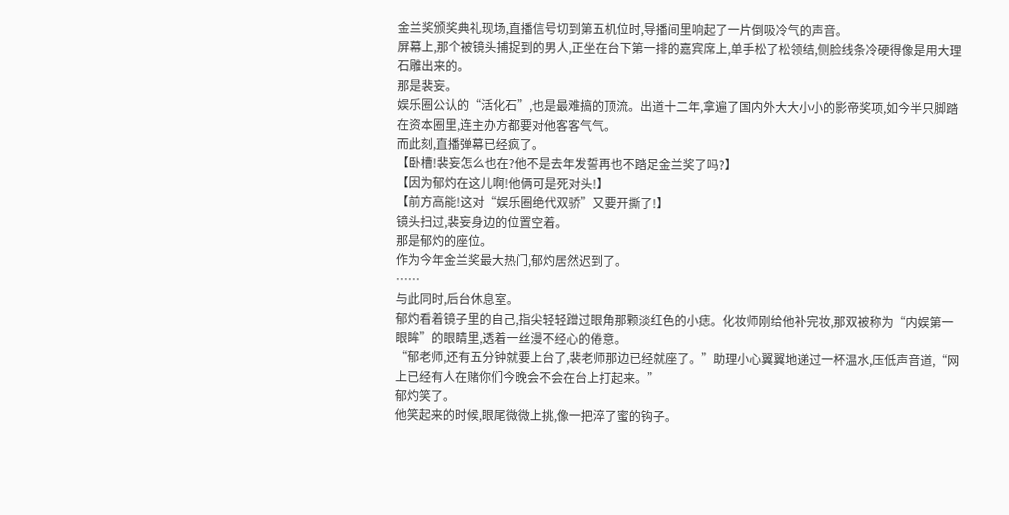金兰奖颁奖典礼现场,直播信号切到第五机位时,导播间里响起了一片倒吸冷气的声音。
屏幕上,那个被镜头捕捉到的男人,正坐在台下第一排的嘉宾席上,单手松了松领结,侧脸线条冷硬得像是用大理石雕出来的。
那是裴妄。
娱乐圈公认的“活化石”,也是最难搞的顶流。出道十二年,拿遍了国内外大大小小的影帝奖项,如今半只脚踏在资本圈里,连主办方都要对他客客气气。
而此刻,直播弹幕已经疯了。
【卧槽!裴妄怎么也在?他不是去年发誓再也不踏足金兰奖了吗?】
【因为郁灼在这儿啊!他俩可是死对头!】
【前方高能!这对“娱乐圈绝代双骄”又要开撕了!】
镜头扫过,裴妄身边的位置空着。
那是郁灼的座位。
作为今年金兰奖最大热门,郁灼居然迟到了。
……
与此同时,后台休息室。
郁灼看着镜子里的自己,指尖轻轻蹭过眼角那颗淡红色的小痣。化妆师刚给他补完妆,那双被称为“内娱第一眼眸”的眼睛里,透着一丝漫不经心的倦意。
“郁老师,还有五分钟就要上台了,裴老师那边已经就座了。”助理小心翼翼地递过一杯温水,压低声音道,“网上已经有人在赌你们今晚会不会在台上打起来。”
郁灼笑了。
他笑起来的时候,眼尾微微上挑,像一把淬了蜜的钩子。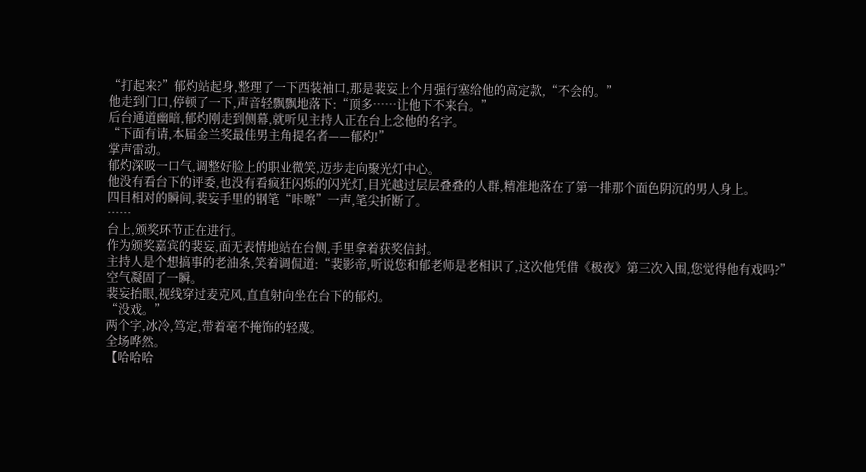“打起来?”郁灼站起身,整理了一下西装袖口,那是裴妄上个月强行塞给他的高定款,“不会的。”
他走到门口,停顿了一下,声音轻飘飘地落下:“顶多……让他下不来台。”
后台通道幽暗,郁灼刚走到侧幕,就听见主持人正在台上念他的名字。
“下面有请,本届金兰奖最佳男主角提名者——郁灼!”
掌声雷动。
郁灼深吸一口气,调整好脸上的职业微笑,迈步走向聚光灯中心。
他没有看台下的评委,也没有看疯狂闪烁的闪光灯,目光越过层层叠叠的人群,精准地落在了第一排那个面色阴沉的男人身上。
四目相对的瞬间,裴妄手里的钢笔“咔嚓”一声,笔尖折断了。
……
台上,颁奖环节正在进行。
作为颁奖嘉宾的裴妄,面无表情地站在台侧,手里拿着获奖信封。
主持人是个想搞事的老油条,笑着调侃道:“裴影帝,听说您和郁老师是老相识了,这次他凭借《极夜》第三次入围,您觉得他有戏吗?”
空气凝固了一瞬。
裴妄抬眼,视线穿过麦克风,直直射向坐在台下的郁灼。
“没戏。”
两个字,冰冷,笃定,带着毫不掩饰的轻蔑。
全场哗然。
【哈哈哈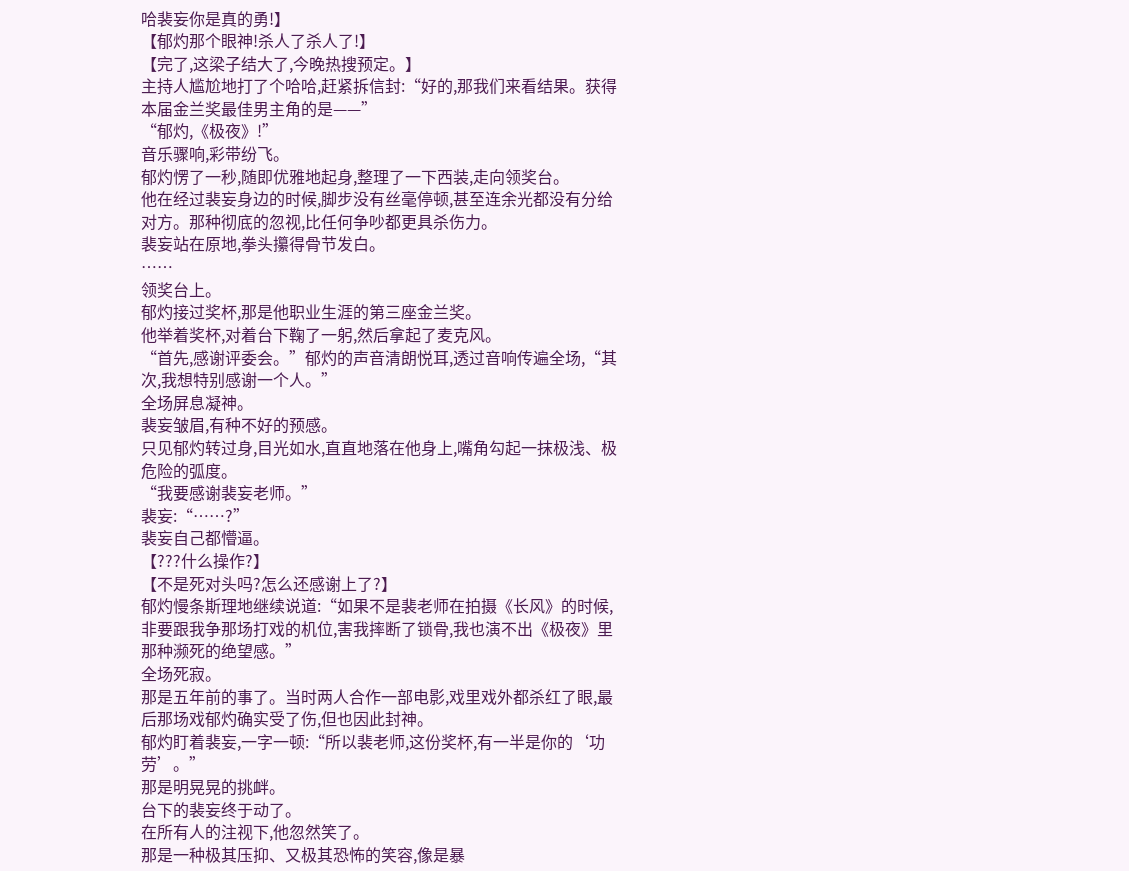哈裴妄你是真的勇!】
【郁灼那个眼神!杀人了杀人了!】
【完了,这梁子结大了,今晚热搜预定。】
主持人尴尬地打了个哈哈,赶紧拆信封:“好的,那我们来看结果。获得本届金兰奖最佳男主角的是——”
“郁灼,《极夜》!”
音乐骤响,彩带纷飞。
郁灼愣了一秒,随即优雅地起身,整理了一下西装,走向领奖台。
他在经过裴妄身边的时候,脚步没有丝毫停顿,甚至连余光都没有分给对方。那种彻底的忽视,比任何争吵都更具杀伤力。
裴妄站在原地,拳头攥得骨节发白。
……
领奖台上。
郁灼接过奖杯,那是他职业生涯的第三座金兰奖。
他举着奖杯,对着台下鞠了一躬,然后拿起了麦克风。
“首先,感谢评委会。”郁灼的声音清朗悦耳,透过音响传遍全场,“其次,我想特别感谢一个人。”
全场屏息凝神。
裴妄皱眉,有种不好的预感。
只见郁灼转过身,目光如水,直直地落在他身上,嘴角勾起一抹极浅、极危险的弧度。
“我要感谢裴妄老师。”
裴妄:“……?”
裴妄自己都懵逼。
【???什么操作?】
【不是死对头吗?怎么还感谢上了?】
郁灼慢条斯理地继续说道:“如果不是裴老师在拍摄《长风》的时候,非要跟我争那场打戏的机位,害我摔断了锁骨,我也演不出《极夜》里那种濒死的绝望感。”
全场死寂。
那是五年前的事了。当时两人合作一部电影,戏里戏外都杀红了眼,最后那场戏郁灼确实受了伤,但也因此封神。
郁灼盯着裴妄,一字一顿:“所以裴老师,这份奖杯,有一半是你的‘功劳’。”
那是明晃晃的挑衅。
台下的裴妄终于动了。
在所有人的注视下,他忽然笑了。
那是一种极其压抑、又极其恐怖的笑容,像是暴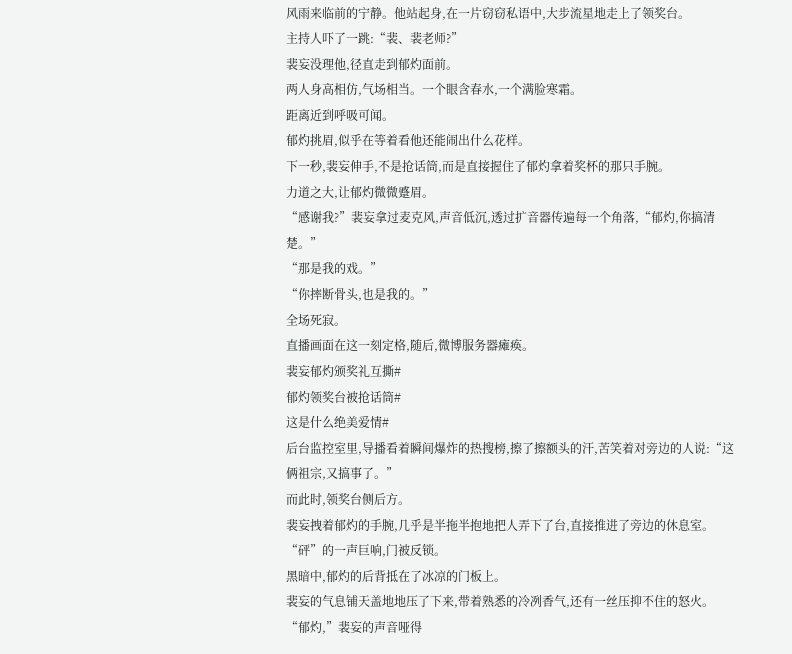风雨来临前的宁静。他站起身,在一片窃窃私语中,大步流星地走上了领奖台。
主持人吓了一跳:“裴、裴老师?”
裴妄没理他,径直走到郁灼面前。
两人身高相仿,气场相当。一个眼含春水,一个满脸寒霜。
距离近到呼吸可闻。
郁灼挑眉,似乎在等着看他还能闹出什么花样。
下一秒,裴妄伸手,不是抢话筒,而是直接握住了郁灼拿着奖杯的那只手腕。
力道之大,让郁灼微微蹙眉。
“感谢我?”裴妄拿过麦克风,声音低沉,透过扩音器传遍每一个角落,“郁灼,你搞清楚。”
“那是我的戏。”
“你摔断骨头,也是我的。”
全场死寂。
直播画面在这一刻定格,随后,微博服务器瘫痪。
裴妄郁灼颁奖礼互撕#
郁灼领奖台被抢话筒#
这是什么绝美爱情#
后台监控室里,导播看着瞬间爆炸的热搜榜,擦了擦额头的汗,苦笑着对旁边的人说:“这俩祖宗,又搞事了。”
而此时,领奖台侧后方。
裴妄拽着郁灼的手腕,几乎是半拖半抱地把人弄下了台,直接推进了旁边的休息室。
“砰”的一声巨响,门被反锁。
黑暗中,郁灼的后背抵在了冰凉的门板上。
裴妄的气息铺天盖地地压了下来,带着熟悉的冷冽香气,还有一丝压抑不住的怒火。
“郁灼,”裴妄的声音哑得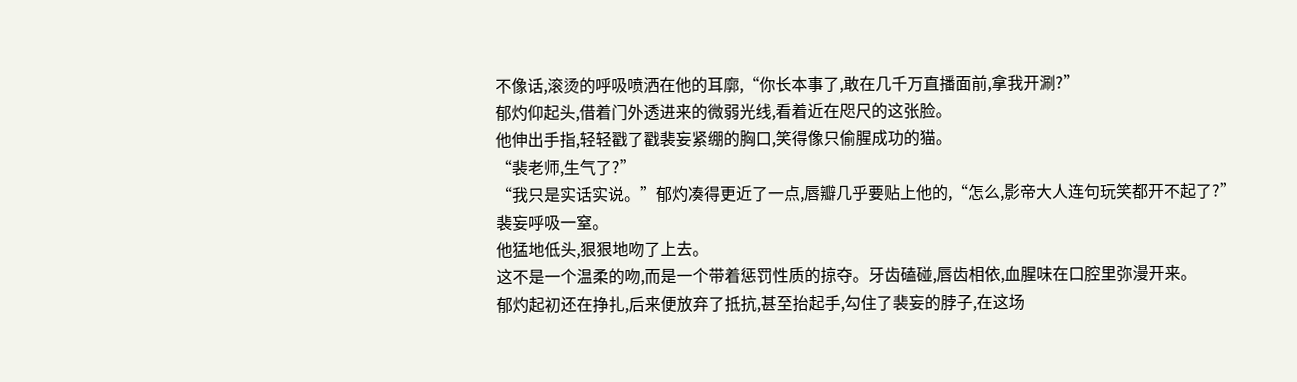不像话,滚烫的呼吸喷洒在他的耳廓,“你长本事了,敢在几千万直播面前,拿我开涮?”
郁灼仰起头,借着门外透进来的微弱光线,看着近在咫尺的这张脸。
他伸出手指,轻轻戳了戳裴妄紧绷的胸口,笑得像只偷腥成功的猫。
“裴老师,生气了?”
“我只是实话实说。”郁灼凑得更近了一点,唇瓣几乎要贴上他的,“怎么,影帝大人连句玩笑都开不起了?”
裴妄呼吸一窒。
他猛地低头,狠狠地吻了上去。
这不是一个温柔的吻,而是一个带着惩罚性质的掠夺。牙齿磕碰,唇齿相依,血腥味在口腔里弥漫开来。
郁灼起初还在挣扎,后来便放弃了抵抗,甚至抬起手,勾住了裴妄的脖子,在这场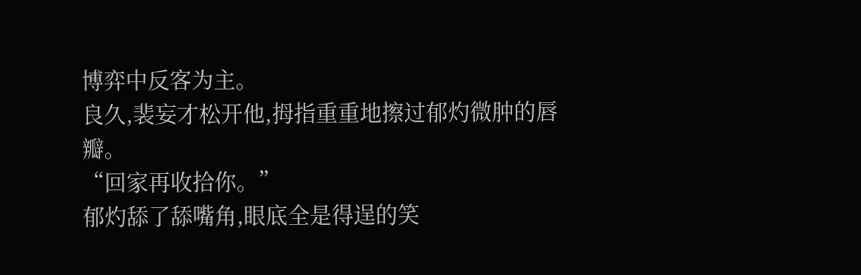博弈中反客为主。
良久,裴妄才松开他,拇指重重地擦过郁灼微肿的唇瓣。
“回家再收拾你。”
郁灼舔了舔嘴角,眼底全是得逞的笑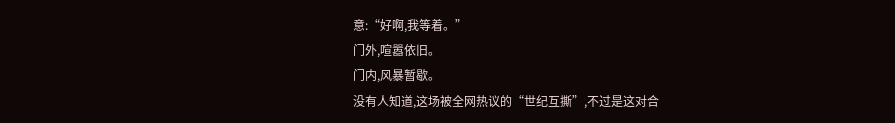意:“好啊,我等着。”
门外,喧嚣依旧。
门内,风暴暂歇。
没有人知道,这场被全网热议的“世纪互撕”,不过是这对合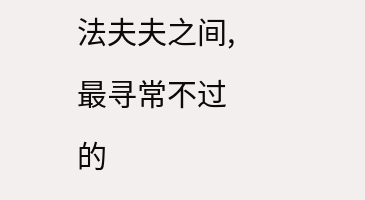法夫夫之间,最寻常不过的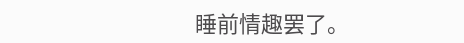睡前情趣罢了。